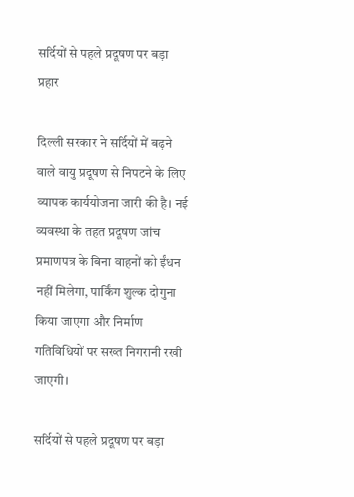सर्दियों से पहले प्रदूषण पर बड़ा प्रहार

दिल्ली सरकार ने सर्दियों में बढ़ने वाले वायु प्रदूषण से निपटने के लिए व्यापक कार्ययोजना जारी की है। नई व्यवस्था के तहत प्रदूषण जांच प्रमाणपत्र के बिना वाहनों को ईंधन नहीं मिलेगा, पार्किंग शुल्क दोगुना किया जाएगा और निर्माण गतिविधियों पर सख्त निगरानी रखी जाएगी।

सर्दियों से पहले प्रदूषण पर बड़ा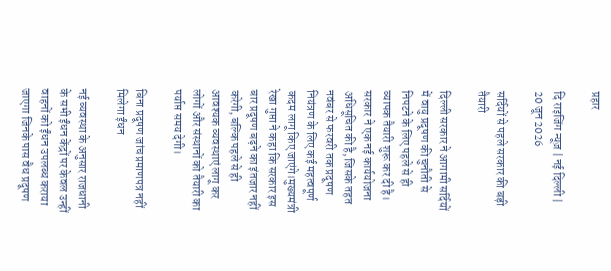प्रहार

दि राइजिंग न्यूज़ | नई दिल्ली | 20 जून 2026

सर्दियों से पहले सरकार की बड़ी तैयारी

दिल्ली सरकार ने आगामी सर्दियों में वायु प्रदूषण की चुनौती से निपटने के लिए पहले से ही व्यापक तैयारी शुरू कर दी है। सरकार ने एक नई कार्ययोजना अधिसूचित की है, जिसके तहत नवंबर से फरवरी तक प्रदूषण नियंत्रण के लिए कई महत्वपूर्ण कदम लागू किए जाएंगे।मुख्यमंत्री रेखा गुप्ता ने कहा कि सरकार इस बार प्रदूषण बढ़ने का इंतजार नहीं करेगी, बल्कि पहले से ही आवश्यक व्यवस्थाएं लागू कर लोगों और संस्थानों को तैयारी का पर्याप्त समय देगी।

बिना प्रदूषण जांच प्रमाणपत्र नहीं मिलेगा ईंधन

नई व्यवस्था के अनुसार राजधानी के सभी ईंधन केंद्रों पर केवल उन्हीं वाहनों को ईंधन उपलब्ध कराया जाएगा जिनके पास वैध प्रदूषण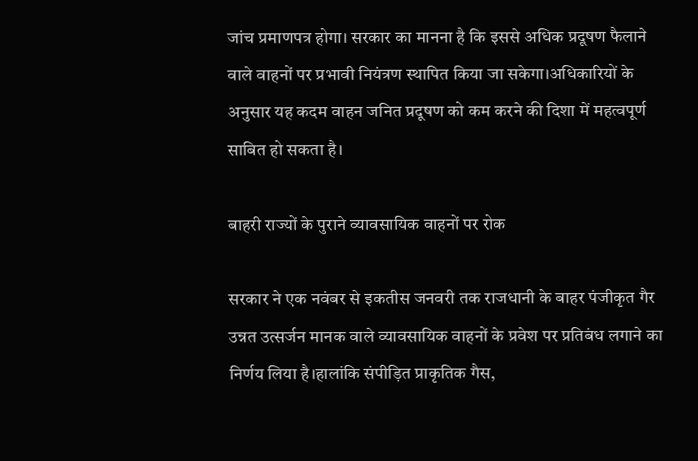जांच प्रमाणपत्र होगा। सरकार का मानना है कि इससे अधिक प्रदूषण फैलाने वाले वाहनों पर प्रभावी नियंत्रण स्थापित किया जा सकेगा।अधिकारियों के अनुसार यह कदम वाहन जनित प्रदूषण को कम करने की दिशा में महत्वपूर्ण साबित हो सकता है।

बाहरी राज्यों के पुराने व्यावसायिक वाहनों पर रोक

सरकार ने एक नवंबर से इकतीस जनवरी तक राजधानी के बाहर पंजीकृत गैर उन्नत उत्सर्जन मानक वाले व्यावसायिक वाहनों के प्रवेश पर प्रतिबंध लगाने का निर्णय लिया है।हालांकि संपीड़ित प्राकृतिक गैस,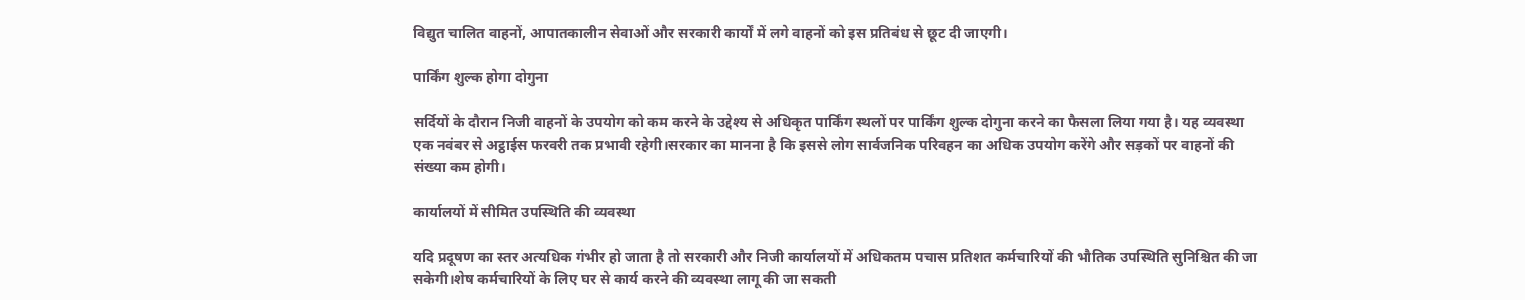विद्युत चालित वाहनों, आपातकालीन सेवाओं और सरकारी कार्यों में लगे वाहनों को इस प्रतिबंध से छूट दी जाएगी।

पार्किंग शुल्क होगा दोगुना

सर्दियों के दौरान निजी वाहनों के उपयोग को कम करने के उद्देश्य से अधिकृत पार्किंग स्थलों पर पार्किंग शुल्क दोगुना करने का फैसला लिया गया है। यह व्यवस्था एक नवंबर से अट्ठाईस फरवरी तक प्रभावी रहेगी।सरकार का मानना है कि इससे लोग सार्वजनिक परिवहन का अधिक उपयोग करेंगे और सड़कों पर वाहनों की संख्या कम होगी।

कार्यालयों में सीमित उपस्थिति की व्यवस्था

यदि प्रदूषण का स्तर अत्यधिक गंभीर हो जाता है तो सरकारी और निजी कार्यालयों में अधिकतम पचास प्रतिशत कर्मचारियों की भौतिक उपस्थिति सुनिश्चित की जा सकेगी।शेष कर्मचारियों के लिए घर से कार्य करने की व्यवस्था लागू की जा सकती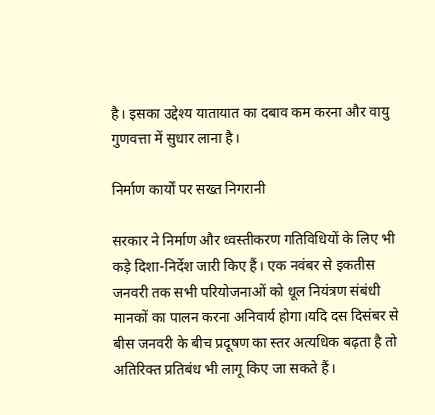है। इसका उद्देश्य यातायात का दबाव कम करना और वायु गुणवत्ता में सुधार लाना है।

निर्माण कार्यों पर सख्त निगरानी

सरकार ने निर्माण और ध्वस्तीकरण गतिविधियों के लिए भी कड़े दिशा-निर्देश जारी किए हैं। एक नवंबर से इकतीस जनवरी तक सभी परियोजनाओं को धूल नियंत्रण संबंधी मानकों का पालन करना अनिवार्य होगा।यदि दस दिसंबर से बीस जनवरी के बीच प्रदूषण का स्तर अत्यधिक बढ़ता है तो अतिरिक्त प्रतिबंध भी लागू किए जा सकते हैं।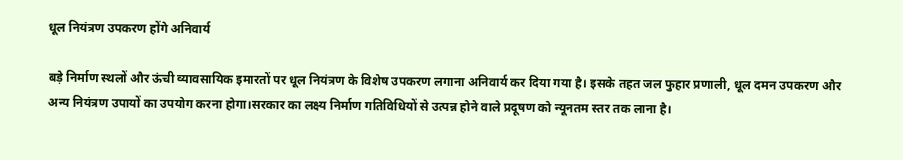धूल नियंत्रण उपकरण होंगे अनिवार्य

बड़े निर्माण स्थलों और ऊंची व्यावसायिक इमारतों पर धूल नियंत्रण के विशेष उपकरण लगाना अनिवार्य कर दिया गया है। इसके तहत जल फुहार प्रणाली, धूल दमन उपकरण और अन्य नियंत्रण उपायों का उपयोग करना होगा।सरकार का लक्ष्य निर्माण गतिविधियों से उत्पन्न होने वाले प्रदूषण को न्यूनतम स्तर तक लाना है।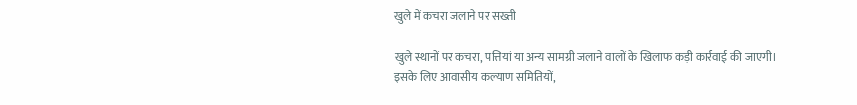खुले में कचरा जलाने पर सख्ती

खुले स्थानों पर कचरा, पत्तियां या अन्य सामग्री जलाने वालों के खिलाफ कड़ी कार्रवाई की जाएगी। इसके लिए आवासीय कल्याण समितियों,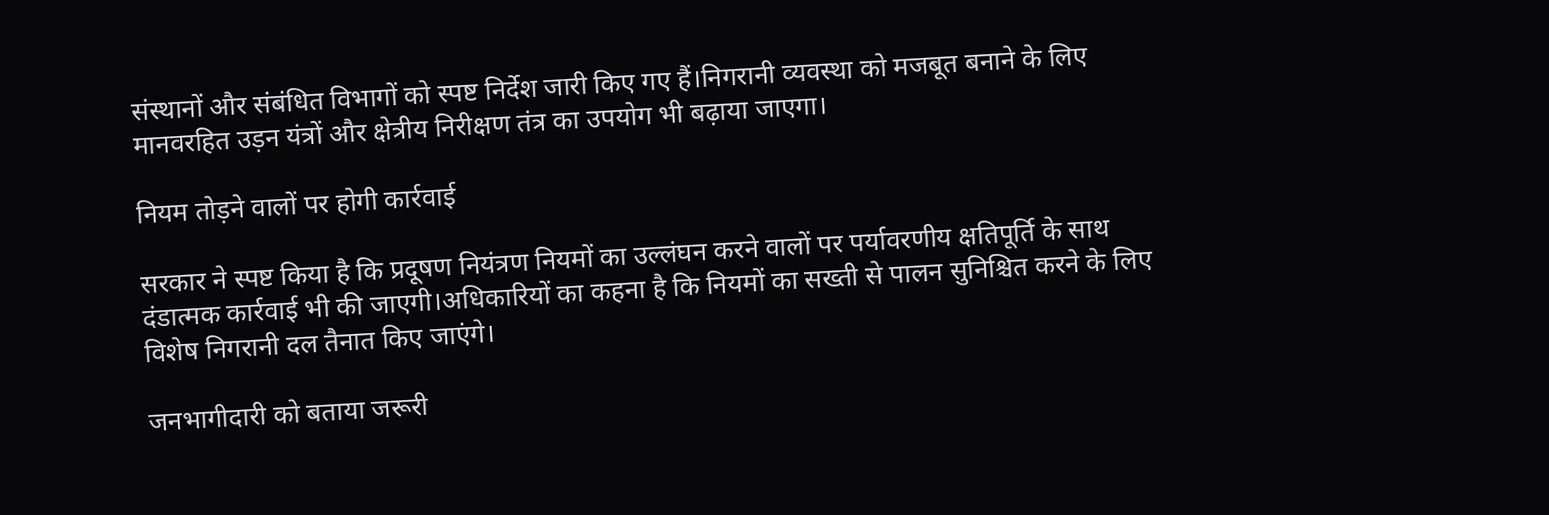संस्थानों और संबंधित विभागों को स्पष्ट निर्देश जारी किए गए हैं।निगरानी व्यवस्था को मजबूत बनाने के लिए मानवरहित उड़न यंत्रों और क्षेत्रीय निरीक्षण तंत्र का उपयोग भी बढ़ाया जाएगा।

नियम तोड़ने वालों पर होगी कार्रवाई

सरकार ने स्पष्ट किया है कि प्रदूषण नियंत्रण नियमों का उल्लंघन करने वालों पर पर्यावरणीय क्षतिपूर्ति के साथ दंडात्मक कार्रवाई भी की जाएगी।अधिकारियों का कहना है कि नियमों का सख्ती से पालन सुनिश्चित करने के लिए विशेष निगरानी दल तैनात किए जाएंगे।

जनभागीदारी को बताया जरूरी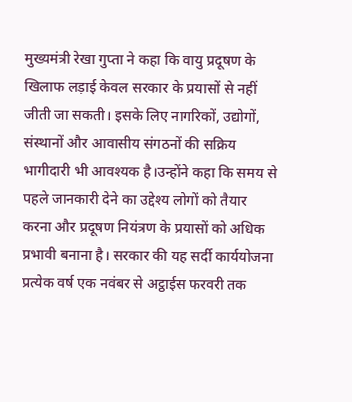मुख्यमंत्री रेखा गुप्ता ने कहा कि वायु प्रदूषण के खिलाफ लड़ाई केवल सरकार के प्रयासों से नहीं जीती जा सकती। इसके लिए नागरिकों, उद्योगों, संस्थानों और आवासीय संगठनों की सक्रिय भागीदारी भी आवश्यक है।उन्होंने कहा कि समय से पहले जानकारी देने का उद्देश्य लोगों को तैयार करना और प्रदूषण नियंत्रण के प्रयासों को अधिक प्रभावी बनाना है। सरकार की यह सर्दी कार्ययोजना प्रत्येक वर्ष एक नवंबर से अट्ठाईस फरवरी तक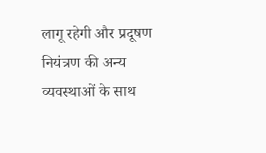लागू रहेगी और प्रदूषण नियंत्रण की अन्य व्यवस्थाओं के साथ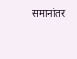समानांतर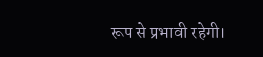रूप से प्रभावी रहेगी।